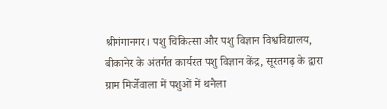श्रीगंगानगर। पशु चिकित्सा और पशु विज्ञान विश्वविद्यालय, बीकानेर के अंतर्गत कार्यरत पशु विज्ञान केंद्र, सूरतगढ़ के द्वारा ग्राम मिर्जेवाला में पशुओं में थनैला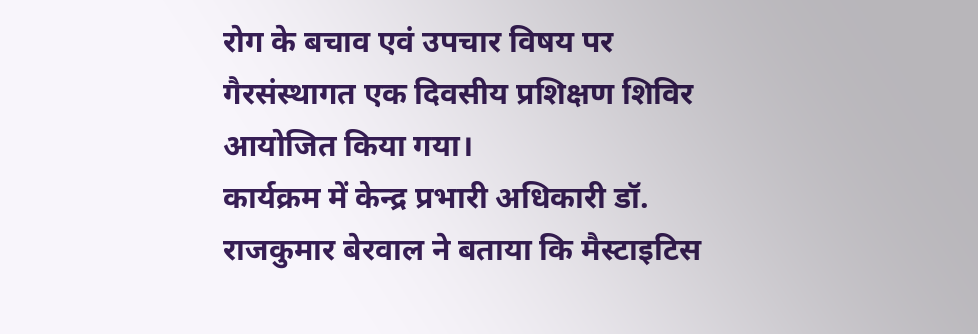रोग के बचाव एवं उपचार विषय पर गैरसंस्थागत एक दिवसीय प्रशिक्षण शिविर आयोजित किया गया।
कार्यक्रम में केन्द्र प्रभारी अधिकारी डॉ. राजकुमार बेरवाल ने बताया कि मैस्टाइटिस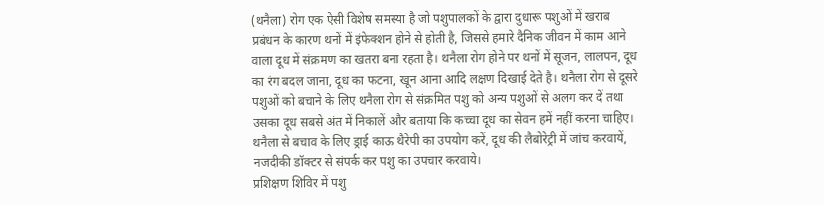(थनैला) रोग एक ऐसी विशेष समस्या है जो पशुपालकों के द्वारा दुधारू पशुओं में खराब प्रबंधन के कारण थनों में इंफेक्शन होने से होती है, जिससे हमारे दैनिक जीवन में काम आने वाला दूध में संक्रमण का खतरा बना रहता है। थनैला रोग होने पर थनों में सूजन, लालपन, दूध का रंग बदल जाना, दूध का फटना, खून आना आदि लक्षण दिखाई देते है। थनैला रोग से दूसरे पशुओं को बचाने के लिए थनैला रोग से संक्रमित पशु को अन्य पशुओं से अलग कर दें तथा उसका दूध सबसे अंत में निकालें और बताया कि कच्चा दूध का सेवन हमें नहीं करना चाहिए। थनैला से बचाव के लिए ड्राई काऊ थैरेपी का उपयोग करें, दूध की लैबोरेट्री में जांच करवायें, नजदीकी डॉक्टर से संपर्क कर पशु का उपचार करवाये।
प्रशिक्षण शिविर में पशु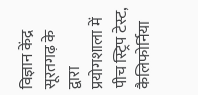विज्ञान केंद्र सूरतगढ़ के द्वारा प्रयोगशाला में पीच स्ट्रिप टेस्ट, कैलिफोर्निया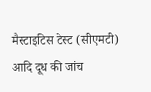मैस्टाइटिस टेस्ट (सीएमटी) आदि दूध की जांच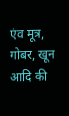एंव मूत्र, गोबर, खून आदि की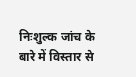निःशुल्क जांच के बारे में विस्तार से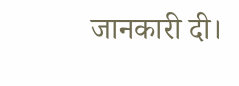जानकारी दी।